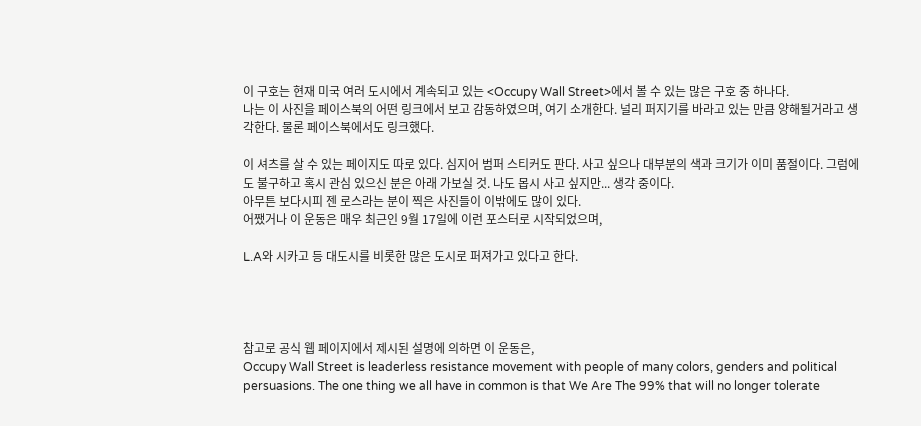이 구호는 현재 미국 여러 도시에서 계속되고 있는 <Occupy Wall Street>에서 볼 수 있는 많은 구호 중 하나다.
나는 이 사진을 페이스북의 어떤 링크에서 보고 감동하였으며, 여기 소개한다. 널리 퍼지기를 바라고 있는 만큼 양해될거라고 생각한다. 물론 페이스북에서도 링크했다.

이 셔츠를 살 수 있는 페이지도 따로 있다. 심지어 범퍼 스티커도 판다. 사고 싶으나 대부분의 색과 크기가 이미 품절이다. 그럼에도 불구하고 혹시 관심 있으신 분은 아래 가보실 것. 나도 몹시 사고 싶지만... 생각 중이다.
아무튼 보다시피 젠 로스라는 분이 찍은 사진들이 이밖에도 많이 있다.
어쨌거나 이 운동은 매우 최근인 9월 17일에 이런 포스터로 시작되었으며,

L.A와 시카고 등 대도시를 비롯한 많은 도시로 퍼져가고 있다고 한다.




참고로 공식 웹 페이지에서 제시된 설명에 의하면 이 운동은,
Occupy Wall Street is leaderless resistance movement with people of many colors, genders and political persuasions. The one thing we all have in common is that We Are The 99% that will no longer tolerate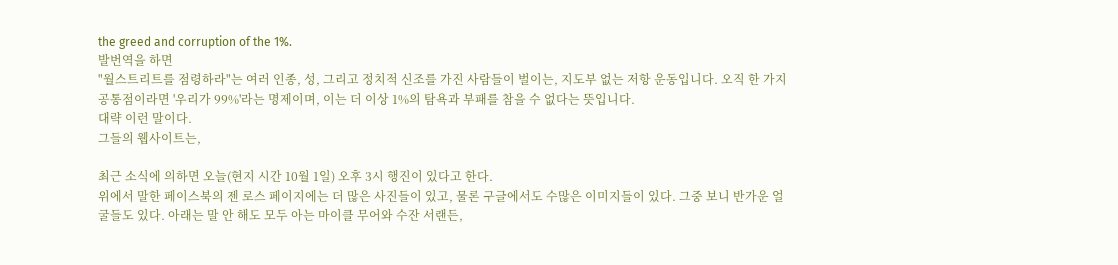the greed and corruption of the 1%.
발번역을 하면
"월스트리트를 점령하라"는 여러 인종, 성, 그리고 정치적 신조를 가진 사람들이 벌이는, 지도부 없는 저항 운동입니다. 오직 한 가지 공통점이라면 '우리가 99%'라는 명제이며, 이는 더 이상 1%의 탐욕과 부패를 참을 수 없다는 뜻입니다.
대략 이런 말이다.
그들의 웹사이트는,

최근 소식에 의하면 오늘(현지 시간 10월 1일) 오후 3시 행진이 있다고 한다.
위에서 말한 페이스북의 젠 로스 페이지에는 더 많은 사진들이 있고, 물론 구글에서도 수많은 이미지들이 있다. 그중 보니 반가운 얼굴들도 있다. 아래는 말 안 해도 모두 아는 마이클 무어와 수잔 서랜든,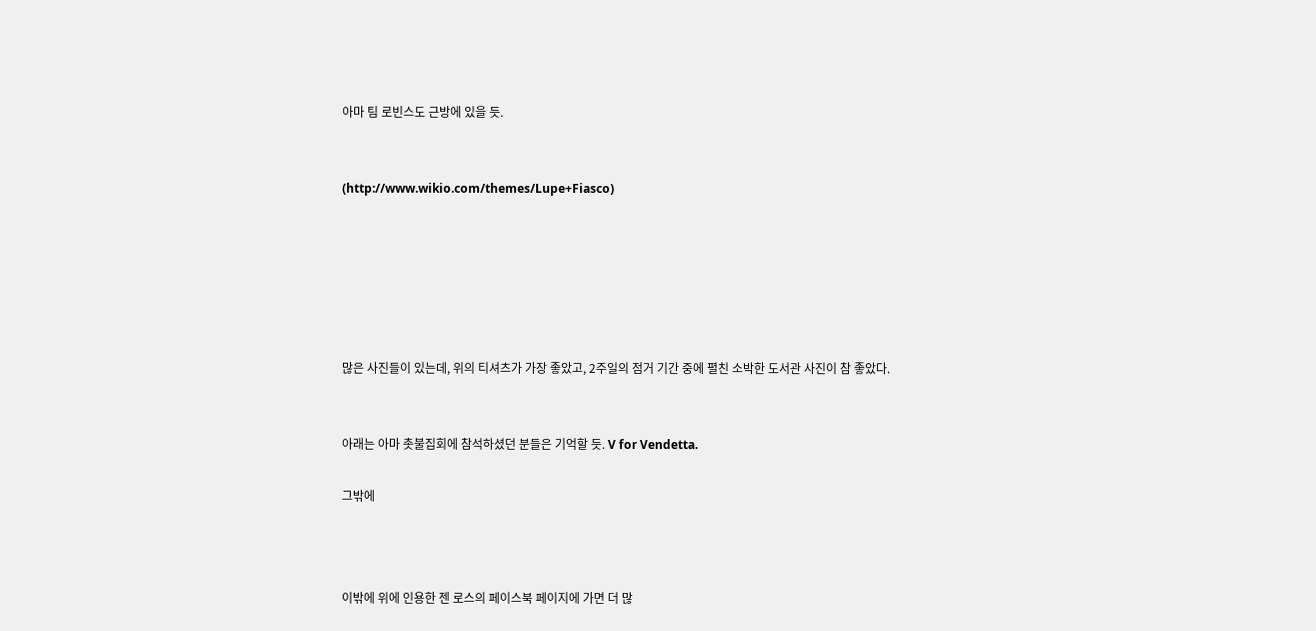아마 팀 로빈스도 근방에 있을 듯.


(http://www.wikio.com/themes/Lupe+Fiasco)






많은 사진들이 있는데, 위의 티셔츠가 가장 좋았고, 2주일의 점거 기간 중에 펼친 소박한 도서관 사진이 참 좋았다.


아래는 아마 촛불집회에 참석하셨던 분들은 기억할 듯. V for Vendetta.

그밖에



이밖에 위에 인용한 젠 로스의 페이스북 페이지에 가면 더 많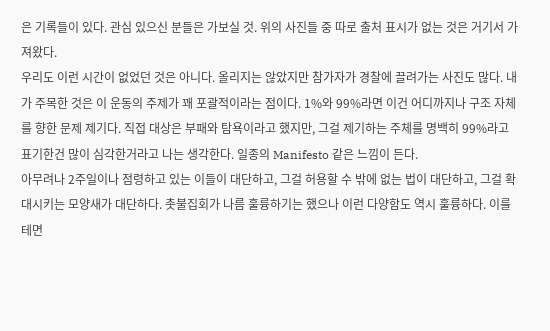은 기록들이 있다. 관심 있으신 분들은 가보실 것. 위의 사진들 중 따로 출처 표시가 없는 것은 거기서 가져왔다.
우리도 이런 시간이 없었던 것은 아니다. 올리지는 않았지만 참가자가 경찰에 끌려가는 사진도 많다. 내가 주목한 것은 이 운동의 주제가 꽤 포괄적이라는 점이다. 1%와 99%라면 이건 어디까지나 구조 자체를 향한 문제 제기다. 직접 대상은 부패와 탐욕이라고 했지만, 그걸 제기하는 주체를 명백히 99%라고 표기한건 많이 심각한거라고 나는 생각한다. 일종의 Manifesto 같은 느낌이 든다.
아무려나 2주일이나 점령하고 있는 이들이 대단하고, 그걸 허용할 수 밖에 없는 법이 대단하고, 그걸 확대시키는 모양새가 대단하다. 촛불집회가 나름 훌륭하기는 했으나 이런 다양함도 역시 훌륭하다. 이를테면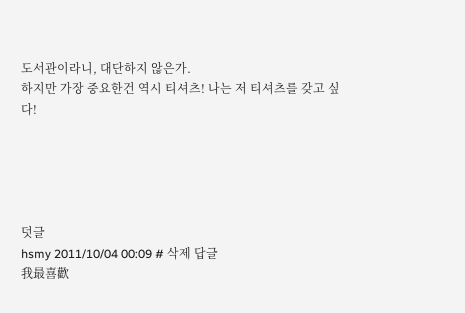도서관이라니, 대단하지 않은가.
하지만 가장 중요한건 역시 티셔츠! 나는 저 티셔츠를 갖고 싶다!





덧글
hsmy 2011/10/04 00:09 # 삭제 답글
我最喜歡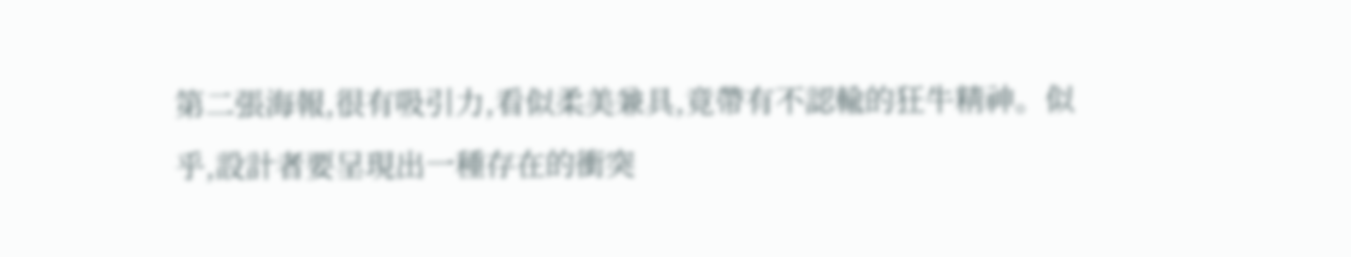第二張海報,很有吸引力,看似柔美兼具,竟帶有不認輸的狂牛精神。似乎,設計者要呈現出一種存在的衝突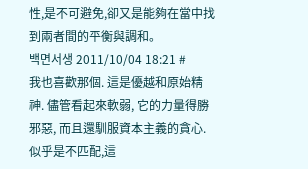性,是不可避免,卻又是能夠在當中找到兩者間的平衡與調和。
백면서생 2011/10/04 18:21 #
我也喜歡那個. 這是優越和原始精神. 儘管看起來軟弱, 它的力量得勝邪惡, 而且還馴服資本主義的貪心. 似乎是不匹配,這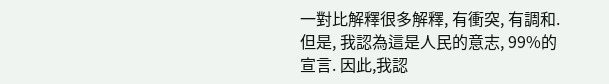一對比解釋很多解釋, 有衝突, 有調和. 但是, 我認為這是人民的意志, 99%的宣言. 因此,我認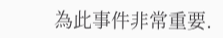為此事件非常重要.